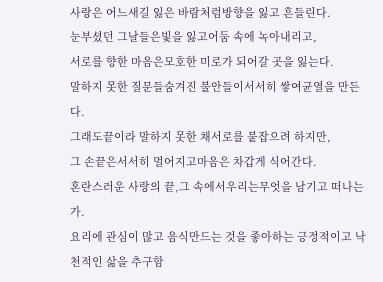사랑은 어느새길 잃은 바람처럼방향을 잃고 흔들린다.
눈부셨던 그날들은빛을 잃고어둠 속에 녹아내리고,
서로를 향한 마음은모호한 미로가 되어갈 곳을 잃는다.
말하지 못한 질문들숨겨진 불안들이서서히 쌓여균열을 만든다.
그래도끝이라 말하지 못한 채서로를 붙잡으려 하지만,
그 손끝은서서히 멀어지고마음은 차갑게 식어간다.
혼란스러운 사랑의 끝,그 속에서우리는무엇을 남기고 떠나는가.
요리에 관심이 많고 음식만드는 것을 좋아하는 긍정적이고 낙천적인 삶을 추구함